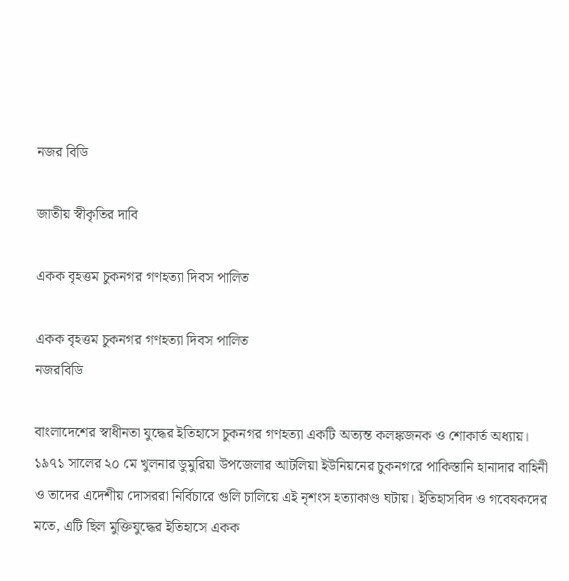নজর বিডি

জাতীয় স্বীকৃতির দাবি

একক বৃহত্তম চুকনগর গণহত্যা দিবস পালিত

একক বৃহত্তম চুকনগর গণহত্যা দিবস পালিত
নজরবিডি

বাংলাদেশের স্বাধীনতা যুদ্ধের ইতিহাসে চুকনগর গণহত্যা একটি অত্যন্ত কলঙ্কজনক ও শোকার্ত অধ্যায়। ১৯৭১ সালের ২০ মে খুলনার ডুমুরিয়া উপজেলার আটলিয়া ইউনিয়নের চুকনগরে পাকিস্তানি হানাদার বাহিনী ও তাদের এদেশীয় দোসররা নির্বিচারে গুলি চালিয়ে এই নৃশংস হত্যাকাণ্ড ঘটায়। ইতিহাসবিদ ও গবেষকদের মতে, এটি ছিল মুক্তিযুদ্ধের ইতিহাসে একক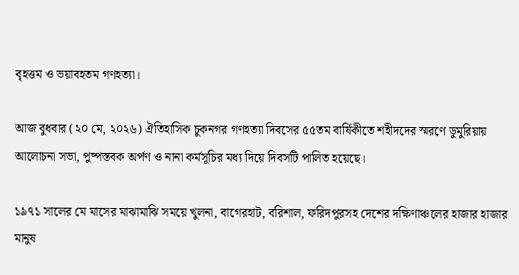বৃহত্তম ও ভয়াবহতম গণহত্যা।

আজ বুধবার (২০ মে, ২০২৬) ঐতিহাসিক চুকনগর গণহত্যা দিবসের ৫৫তম বার্ষিকীতে শহীদদের স্মরণে ডুমুরিয়ায় আলোচনা সভা, পুষ্পস্তবক অর্পণ ও নানা কর্মসূচির মধ্য দিয়ে দিবসটি পালিত হয়েছে।

১৯৭১ সালের মে মাসের মাঝামাঝি সময়ে খুলনা, বাগেরহাট, বরিশাল, ফরিদপুরসহ দেশের দক্ষিণাঞ্চলের হাজার হাজার মানুষ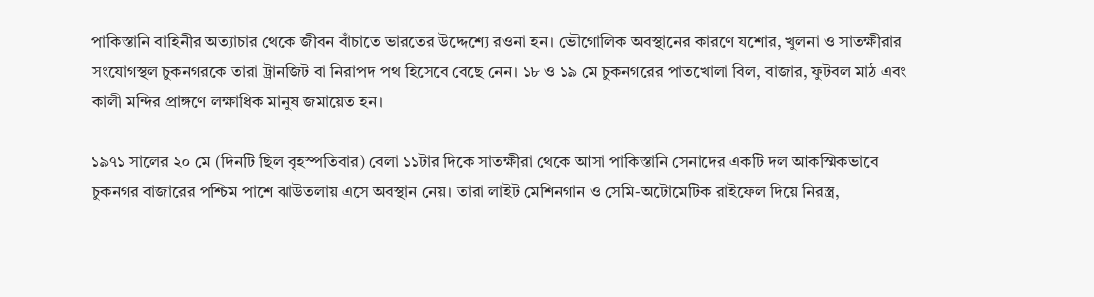পাকিস্তানি বাহিনীর অত্যাচার থেকে জীবন বাঁচাতে ভারতের উদ্দেশ্যে রওনা হন। ভৌগোলিক অবস্থানের কারণে যশোর, খুলনা ও সাতক্ষীরার সংযোগস্থল চুকনগরকে তারা ট্রানজিট বা নিরাপদ পথ হিসেবে বেছে নেন। ১৮ ও ১৯ মে চুকনগরের পাতখোলা বিল, বাজার, ফুটবল মাঠ এবং কালী মন্দির প্রাঙ্গণে লক্ষাধিক মানুষ জমায়েত হন।

১৯৭১ সালের ২০ মে (দিনটি ছিল বৃহস্পতিবার) বেলা ১১টার দিকে সাতক্ষীরা থেকে আসা পাকিস্তানি সেনাদের একটি দল আকস্মিকভাবে চুকনগর বাজারের পশ্চিম পাশে ঝাউতলায় এসে অবস্থান নেয়। তারা লাইট মেশিনগান ও সেমি-অটোমেটিক রাইফেল দিয়ে নিরস্ত্র,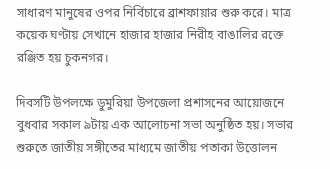সাধারণ মানুষের ওপর নির্বিচারে ব্রাশফায়ার শুরু করে। মাত্র কয়েক ঘণ্টায় সেখানে হাজার হাজার নিরীহ বাঙালির রক্তে রঞ্জিত হয় চুকনগর।

দিবসটি উপলক্ষে ডুমুরিয়া উপজেলা প্রশাসনের আয়োজনে বুধবার সকাল ৯টায় এক আলোচনা সভা অনুষ্ঠিত হয়। সভার শুরুতে জাতীয় সঙ্গীতের মাধ্যমে জাতীয় পতাকা উত্তোলন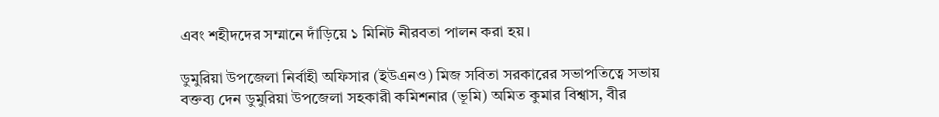এবং শহীদদের সম্মানে দাঁড়িয়ে ১ মিনিট নীরবতা পালন করা হয়।

ডুমুরিয়া উপজেলা নির্বাহী অফিসার (ইউএনও) মিজ সবিতা সরকারের সভাপতিত্বে সভায় বক্তব্য দেন ডুমুরিয়া উপজেলা সহকারী কমিশনার (ভূমি) অমিত কুমার বিশ্বাস, বীর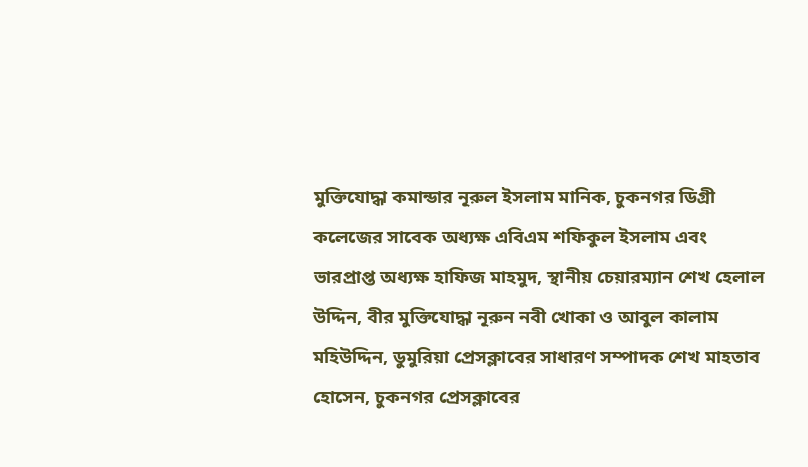মুক্তিযোদ্ধা কমান্ডার নূরুল ইসলাম মানিক, চুকনগর ডিগ্রী কলেজের সাবেক অধ্যক্ষ এবিএম শফিকুল ইসলাম এবং ভারপ্রাপ্ত অধ্যক্ষ হাফিজ মাহমুদ, স্থানীয় চেয়ারম্যান শেখ হেলাল উদ্দিন, বীর মুক্তিযোদ্ধা নূরুন নবী খোকা ও আবুল কালাম মহিউদ্দিন, ডুমুরিয়া প্রেসক্লাবের সাধারণ সম্পাদক শেখ মাহতাব হোসেন, চুকনগর প্রেসক্লাবের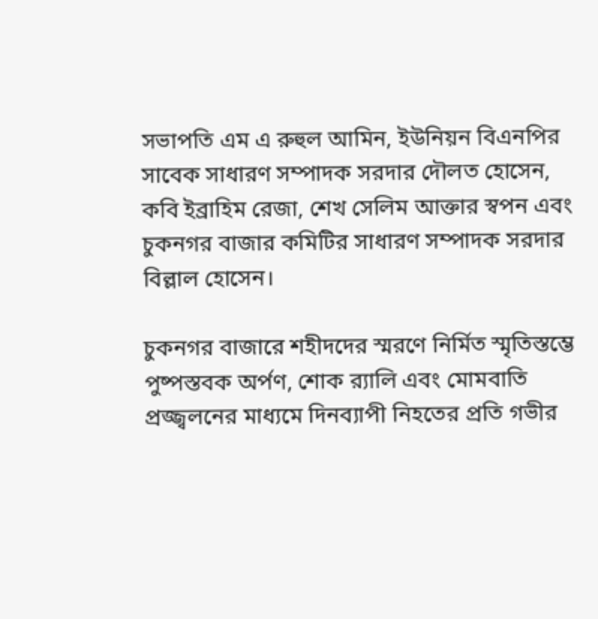সভাপতি এম এ রুহুল আমিন, ইউনিয়ন বিএনপির সাবেক সাধারণ সম্পাদক সরদার দৌলত হোসেন, কবি ইব্রাহিম রেজা, শেখ সেলিম আক্তার স্বপন এবং চুকনগর বাজার কমিটির সাধারণ সম্পাদক সরদার বিল্লাল হোসেন।

চুকনগর বাজারে শহীদদের স্মরণে নির্মিত স্মৃতিস্তম্ভে পুষ্পস্তবক অর্পণ, শোক র‍্যালি এবং মোমবাতি প্রজ্জ্বলনের মাধ্যমে দিনব্যাপী নিহতের প্রতি গভীর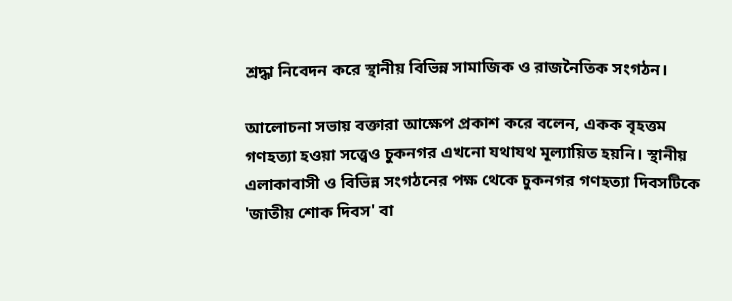শ্রদ্ধা নিবেদন করে স্থানীয় বিভিন্ন সামাজিক ও রাজনৈতিক সংগঠন।

আলোচনা সভায় বক্তারা আক্ষেপ প্রকাশ করে বলেন, একক বৃহত্তম গণহত্যা হওয়া সত্ত্বেও চুকনগর এখনো যথাযথ মূল্যায়িত হয়নি। স্থানীয় এলাকাবাসী ও বিভিন্ন সংগঠনের পক্ষ থেকে চুকনগর গণহত্যা দিবসটিকে 'জাতীয় শোক দিবস' বা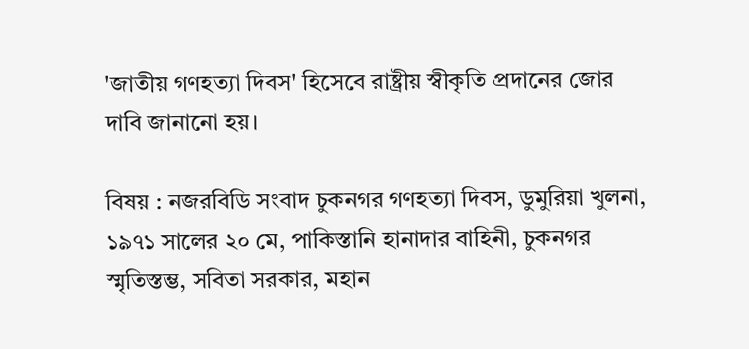'জাতীয় গণহত্যা দিবস' হিসেবে রাষ্ট্রীয় স্বীকৃতি প্রদানের জোর দাবি জানানো হয়।

বিষয় : নজরবিডি সংবাদ চুকনগর গণহত্যা দিবস, ডুমুরিয়া খুলনা, ১৯৭১ সালের ২০ মে, পাকিস্তানি হানাদার বাহিনী, চুকনগর স্মৃতিস্তম্ভ, সবিতা সরকার, মহান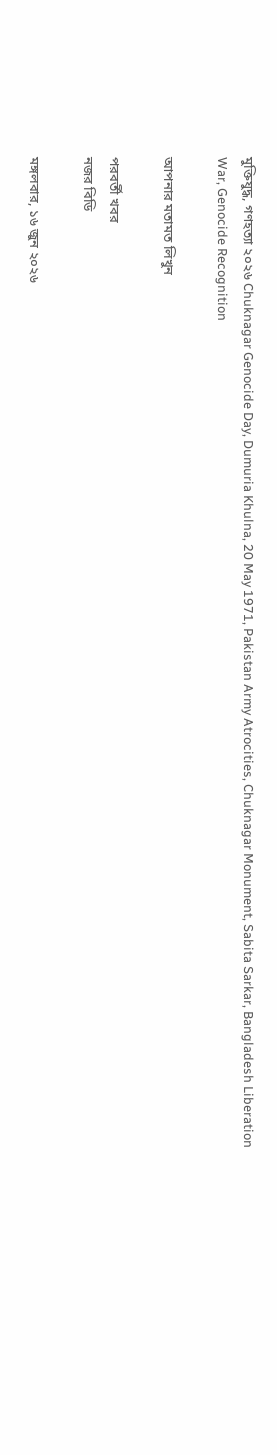মুক্তিযুদ্ধ, গণহত্যা ২০২৬ Chuknagar Genocide Day, Dumuria Khulna, 20 May 1971, Pakistan Army Atrocities, Chuknagar Monument, Sabita Sarkar, Bangladesh Liberation War, Genocide Recognition

আপনার মতামত লিখুন

পরবর্তী খবর
নজর বিডি

মঙ্গলবার, ১৬ জুন ২০২৬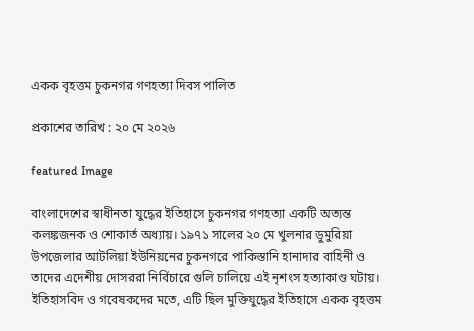একক বৃহত্তম চুকনগর গণহত্যা দিবস পালিত

প্রকাশের তারিখ : ২০ মে ২০২৬

featured Image

বাংলাদেশের স্বাধীনতা যুদ্ধের ইতিহাসে চুকনগর গণহত্যা একটি অত্যন্ত কলঙ্কজনক ও শোকার্ত অধ্যায়। ১৯৭১ সালের ২০ মে খুলনার ডুমুরিয়া উপজেলার আটলিয়া ইউনিয়নের চুকনগরে পাকিস্তানি হানাদার বাহিনী ও তাদের এদেশীয় দোসররা নির্বিচারে গুলি চালিয়ে এই নৃশংস হত্যাকাণ্ড ঘটায়। ইতিহাসবিদ ও গবেষকদের মতে, এটি ছিল মুক্তিযুদ্ধের ইতিহাসে একক বৃহত্তম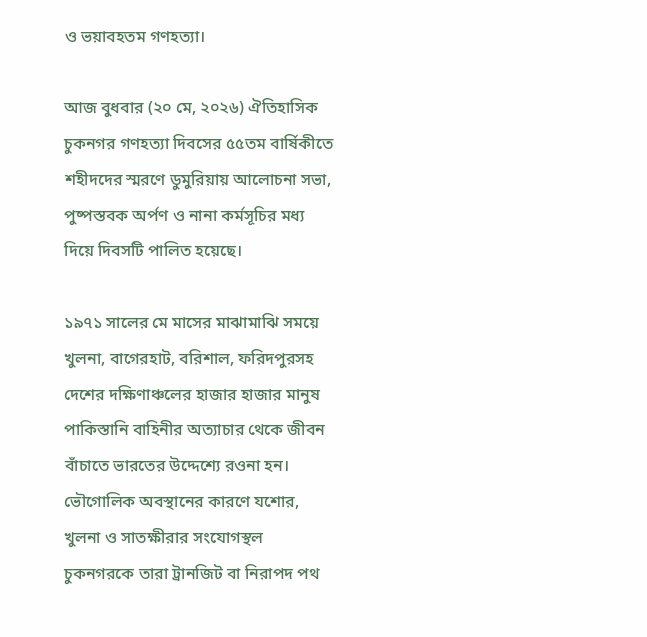ও ভয়াবহতম গণহত্যা।

আজ বুধবার (২০ মে, ২০২৬) ঐতিহাসিক চুকনগর গণহত্যা দিবসের ৫৫তম বার্ষিকীতে শহীদদের স্মরণে ডুমুরিয়ায় আলোচনা সভা, পুষ্পস্তবক অর্পণ ও নানা কর্মসূচির মধ্য দিয়ে দিবসটি পালিত হয়েছে।

১৯৭১ সালের মে মাসের মাঝামাঝি সময়ে খুলনা, বাগেরহাট, বরিশাল, ফরিদপুরসহ দেশের দক্ষিণাঞ্চলের হাজার হাজার মানুষ পাকিস্তানি বাহিনীর অত্যাচার থেকে জীবন বাঁচাতে ভারতের উদ্দেশ্যে রওনা হন। ভৌগোলিক অবস্থানের কারণে যশোর, খুলনা ও সাতক্ষীরার সংযোগস্থল চুকনগরকে তারা ট্রানজিট বা নিরাপদ পথ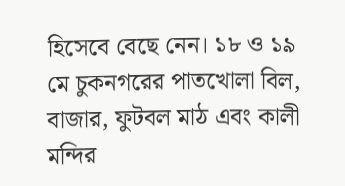হিসেবে বেছে নেন। ১৮ ও ১৯ মে চুকনগরের পাতখোলা বিল, বাজার, ফুটবল মাঠ এবং কালী মন্দির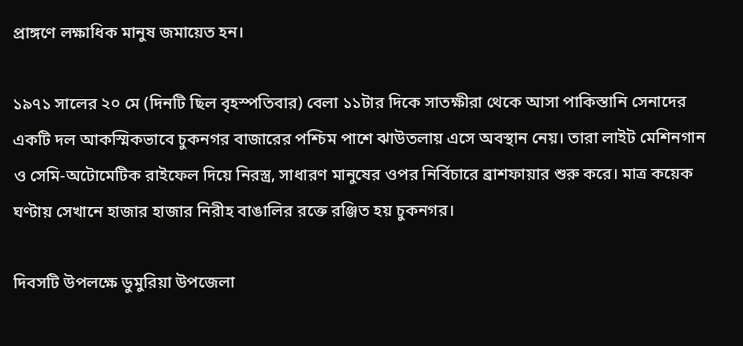প্রাঙ্গণে লক্ষাধিক মানুষ জমায়েত হন।

১৯৭১ সালের ২০ মে (দিনটি ছিল বৃহস্পতিবার) বেলা ১১টার দিকে সাতক্ষীরা থেকে আসা পাকিস্তানি সেনাদের একটি দল আকস্মিকভাবে চুকনগর বাজারের পশ্চিম পাশে ঝাউতলায় এসে অবস্থান নেয়। তারা লাইট মেশিনগান ও সেমি-অটোমেটিক রাইফেল দিয়ে নিরস্ত্র, সাধারণ মানুষের ওপর নির্বিচারে ব্রাশফায়ার শুরু করে। মাত্র কয়েক ঘণ্টায় সেখানে হাজার হাজার নিরীহ বাঙালির রক্তে রঞ্জিত হয় চুকনগর।

দিবসটি উপলক্ষে ডুমুরিয়া উপজেলা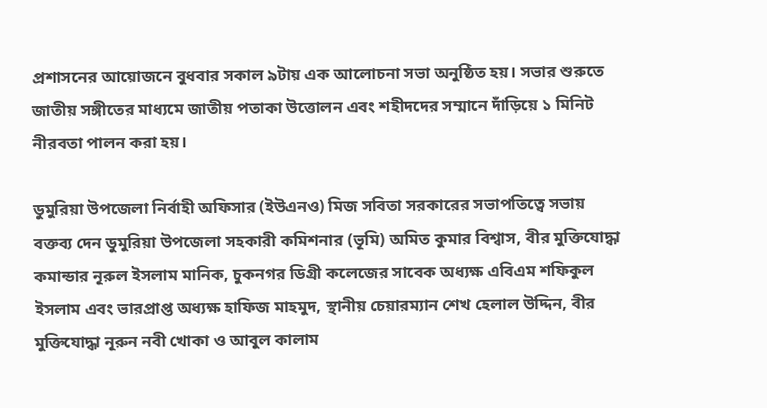প্রশাসনের আয়োজনে বুধবার সকাল ৯টায় এক আলোচনা সভা অনুষ্ঠিত হয়। সভার শুরুতে জাতীয় সঙ্গীতের মাধ্যমে জাতীয় পতাকা উত্তোলন এবং শহীদদের সম্মানে দাঁড়িয়ে ১ মিনিট নীরবতা পালন করা হয়।

ডুমুরিয়া উপজেলা নির্বাহী অফিসার (ইউএনও) মিজ সবিতা সরকারের সভাপতিত্বে সভায় বক্তব্য দেন ডুমুরিয়া উপজেলা সহকারী কমিশনার (ভূমি) অমিত কুমার বিশ্বাস, বীর মুক্তিযোদ্ধা কমান্ডার নূরুল ইসলাম মানিক, চুকনগর ডিগ্রী কলেজের সাবেক অধ্যক্ষ এবিএম শফিকুল ইসলাম এবং ভারপ্রাপ্ত অধ্যক্ষ হাফিজ মাহমুদ, স্থানীয় চেয়ারম্যান শেখ হেলাল উদ্দিন, বীর মুক্তিযোদ্ধা নূরুন নবী খোকা ও আবুল কালাম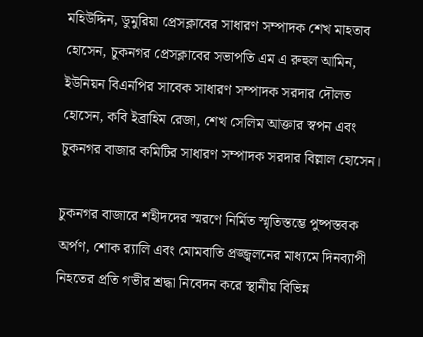মহিউদ্দিন, ডুমুরিয়া প্রেসক্লাবের সাধারণ সম্পাদক শেখ মাহতাব হোসেন, চুকনগর প্রেসক্লাবের সভাপতি এম এ রুহুল আমিন, ইউনিয়ন বিএনপির সাবেক সাধারণ সম্পাদক সরদার দৌলত হোসেন, কবি ইব্রাহিম রেজা, শেখ সেলিম আক্তার স্বপন এবং চুকনগর বাজার কমিটির সাধারণ সম্পাদক সরদার বিল্লাল হোসেন।

চুকনগর বাজারে শহীদদের স্মরণে নির্মিত স্মৃতিস্তম্ভে পুষ্পস্তবক অর্পণ, শোক র‍্যালি এবং মোমবাতি প্রজ্জ্বলনের মাধ্যমে দিনব্যাপী নিহতের প্রতি গভীর শ্রদ্ধা নিবেদন করে স্থানীয় বিভিন্ন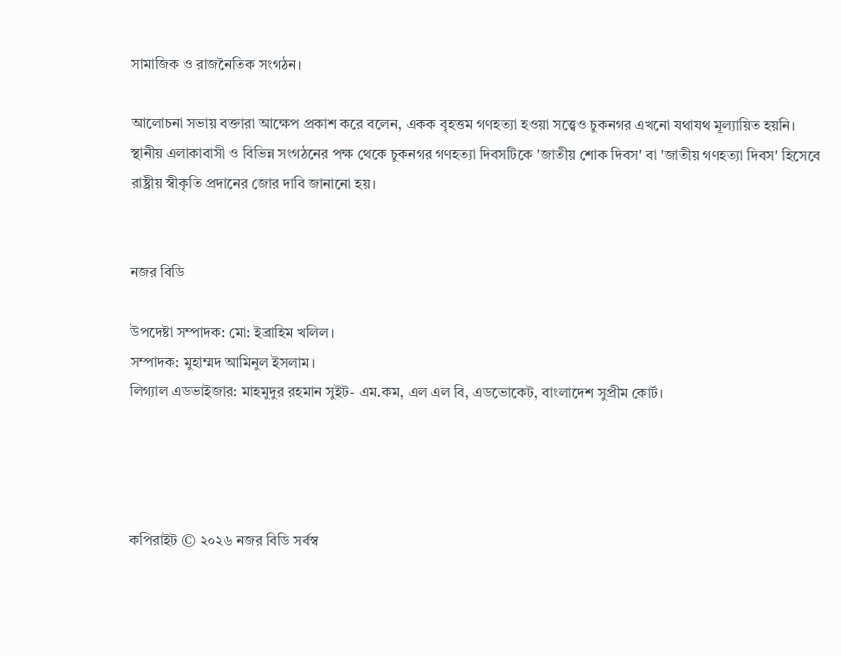সামাজিক ও রাজনৈতিক সংগঠন।

আলোচনা সভায় বক্তারা আক্ষেপ প্রকাশ করে বলেন, একক বৃহত্তম গণহত্যা হওয়া সত্ত্বেও চুকনগর এখনো যথাযথ মূল্যায়িত হয়নি। স্থানীয় এলাকাবাসী ও বিভিন্ন সংগঠনের পক্ষ থেকে চুকনগর গণহত্যা দিবসটিকে 'জাতীয় শোক দিবস' বা 'জাতীয় গণহত্যা দিবস' হিসেবে রাষ্ট্রীয় স্বীকৃতি প্রদানের জোর দাবি জানানো হয়।


নজর বিডি

উপদেষ্টা সম্পাদক: মো: ইব্রাহিম খলিল।
সম্পাদক: মুহাম্মদ আমিনুল ইসলাম।
লিগ্যাল এডভাইজার: মাহমুদুর রহমান সুইট- এম.কম, এল এল বি, এডভোকেট, বাংলাদেশ সুপ্রীম কোর্ট।




কপিরাইট © ২০২৬ নজর বিডি সর্বস্ব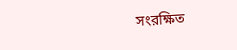সংরক্ষিত